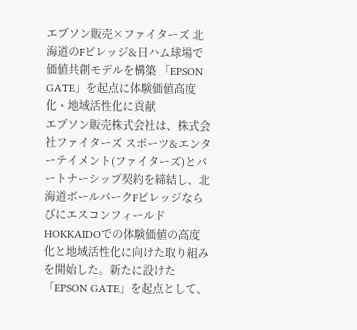エプソン販売×ファイターズ 北海道のFビレッジ&日ハム球場で価値共創モデルを構築 「EPSON GATE」を起点に体験価値高度化・地域活性化に貢献
エプソン販売株式会社は、株式会社ファイターズ スポーツ&エンターテイメント(ファイターズ)とパートナーシップ契約を締結し、北海道ボールパークFビレッジならびにエスコンフィールドHOKKAIDOでの体験価値の高度化と地域活性化に向けた取り組みを開始した。新たに設けた「EPSON GATE」を起点として、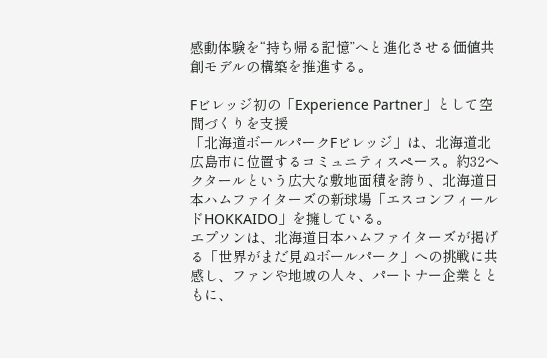感動体験を“持ち帰る記憶”へと進化させる価値共創モデルの構築を推進する。

Fビレッジ初の「Experience Partner」として空間づくりを支援
「北海道ボールパークFビレッジ」は、北海道北広島市に位置するコミュニティスペース。約32ヘクタールという広大な敷地面積を誇り、北海道日本ハムファイターズの新球場「エスコンフィールドHOKKAIDO」を擁している。
エプソンは、北海道日本ハムファイターズが掲げる「世界がまだ見ぬボールパーク」への挑戦に共感し、ファンや地域の人々、パートナー企業とともに、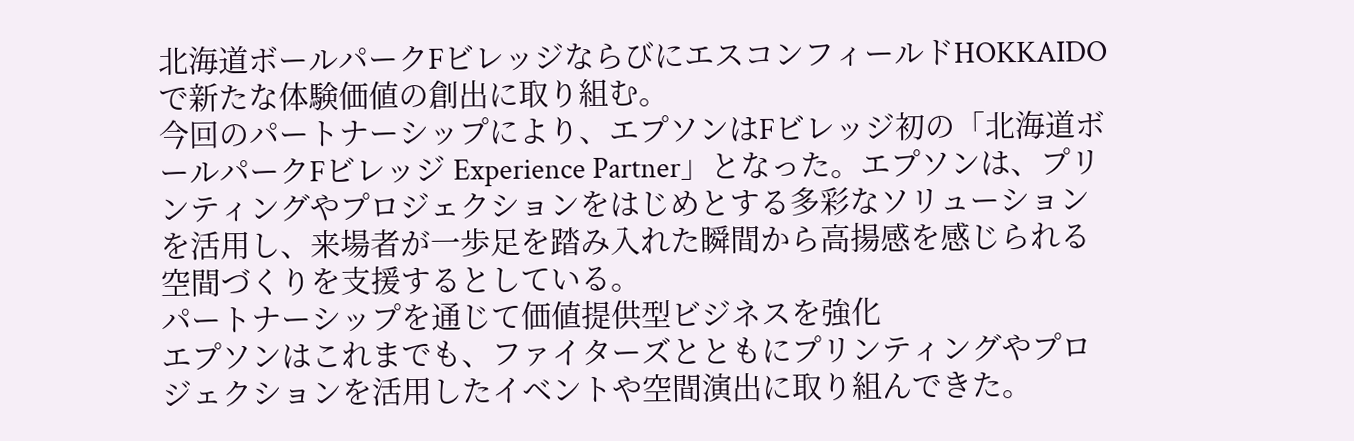北海道ボールパークFビレッジならびにエスコンフィールドHOKKAIDOで新たな体験価値の創出に取り組む。
今回のパートナーシップにより、エプソンはFビレッジ初の「北海道ボールパークFビレッジ Experience Partner」となった。エプソンは、プリンティングやプロジェクションをはじめとする多彩なソリューションを活用し、来場者が一歩足を踏み入れた瞬間から高揚感を感じられる空間づくりを支援するとしている。
パートナーシップを通じて価値提供型ビジネスを強化
エプソンはこれまでも、ファイターズとともにプリンティングやプロジェクションを活用したイベントや空間演出に取り組んできた。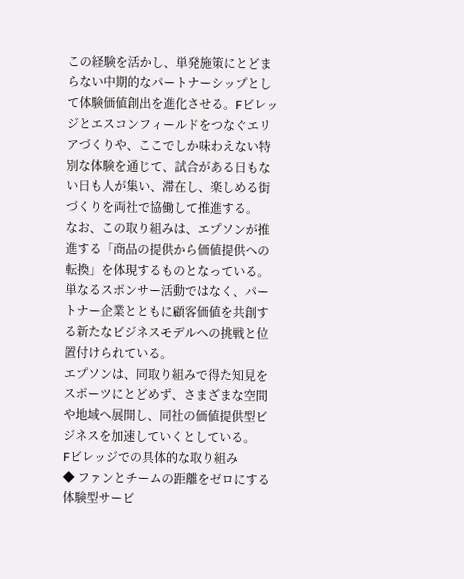この経験を活かし、単発施策にとどまらない中期的なパートナーシップとして体験価値創出を進化させる。Fビレッジとエスコンフィールドをつなぐエリアづくりや、ここでしか味わえない特別な体験を通じて、試合がある日もない日も人が集い、滞在し、楽しめる街づくりを両社で協働して推進する。
なお、この取り組みは、エプソンが推進する「商品の提供から価値提供への転換」を体現するものとなっている。単なるスポンサー活動ではなく、パートナー企業とともに顧客価値を共創する新たなビジネスモデルへの挑戦と位置付けられている。
エプソンは、同取り組みで得た知見をスポーツにとどめず、さまざまな空間や地域へ展開し、同社の価値提供型ビジネスを加速していくとしている。
Fビレッジでの具体的な取り組み
◆ ファンとチームの距離をゼロにする体験型サービ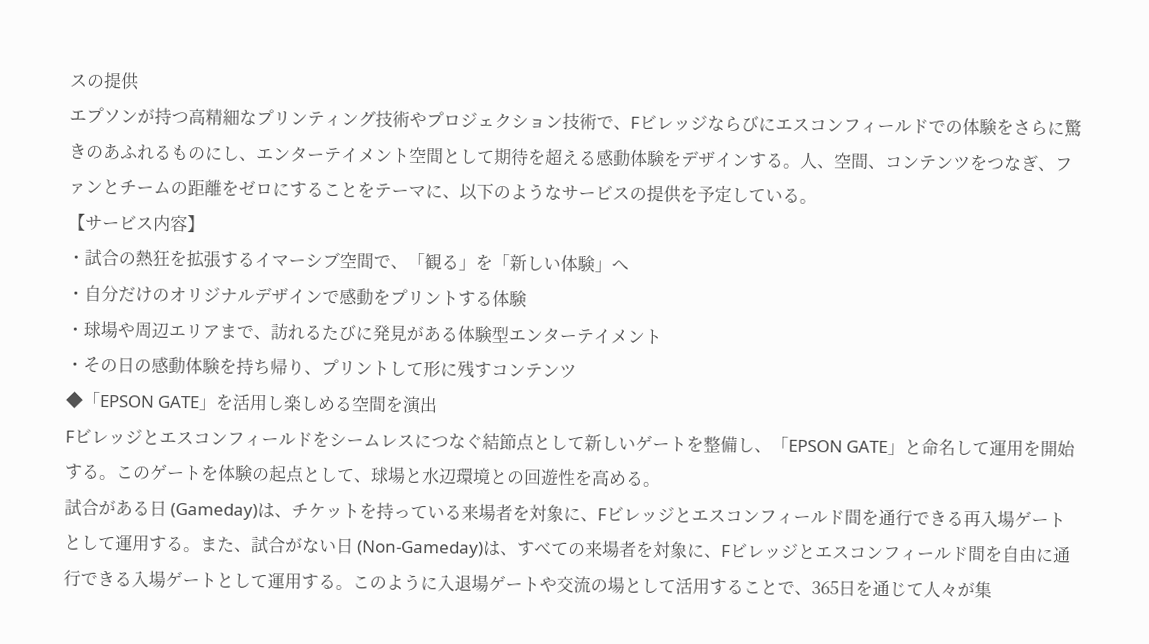スの提供
エプソンが持つ高精細なプリンティング技術やプロジェクション技術で、Fビレッジならびにエスコンフィールドでの体験をさらに驚きのあふれるものにし、エンターテイメント空間として期待を超える感動体験をデザインする。人、空間、コンテンツをつなぎ、ファンとチームの距離をゼロにすることをテーマに、以下のようなサービスの提供を予定している。
【サービス内容】
・試合の熱狂を拡張するイマーシブ空間で、「観る」を「新しい体験」へ
・自分だけのオリジナルデザインで感動をプリントする体験
・球場や周辺エリアまで、訪れるたびに発見がある体験型エンターテイメント
・その日の感動体験を持ち帰り、プリントして形に残すコンテンツ
◆「EPSON GATE」を活用し楽しめる空間を演出
Fビレッジとエスコンフィールドをシームレスにつなぐ結節点として新しいゲートを整備し、「EPSON GATE」と命名して運用を開始する。このゲートを体験の起点として、球場と水辺環境との回遊性を高める。
試合がある日 (Gameday)は、チケットを持っている来場者を対象に、Fビレッジとエスコンフィールド間を通行できる再入場ゲートとして運用する。また、試合がない日 (Non-Gameday)は、すべての来場者を対象に、Fビレッジとエスコンフィールド間を自由に通行できる入場ゲートとして運用する。このように入退場ゲートや交流の場として活用することで、365日を通じて人々が集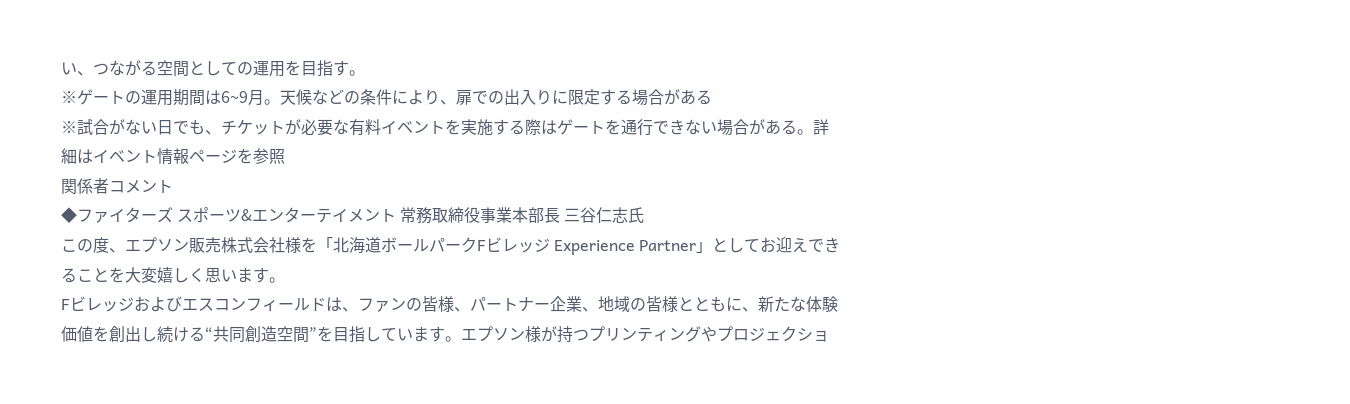い、つながる空間としての運用を目指す。
※ゲートの運用期間は6~9月。天候などの条件により、扉での出入りに限定する場合がある
※試合がない日でも、チケットが必要な有料イベントを実施する際はゲートを通行できない場合がある。詳細はイベント情報ページを参照
関係者コメント
◆ファイターズ スポーツ&エンターテイメント 常務取締役事業本部長 三谷仁志氏
この度、エプソン販売株式会社様を「北海道ボールパークFビレッジ Experience Partner」としてお迎えできることを大変嬉しく思います。
Fビレッジおよびエスコンフィールドは、ファンの皆様、パートナー企業、地域の皆様とともに、新たな体験価値を創出し続ける“共同創造空間”を目指しています。エプソン様が持つプリンティングやプロジェクショ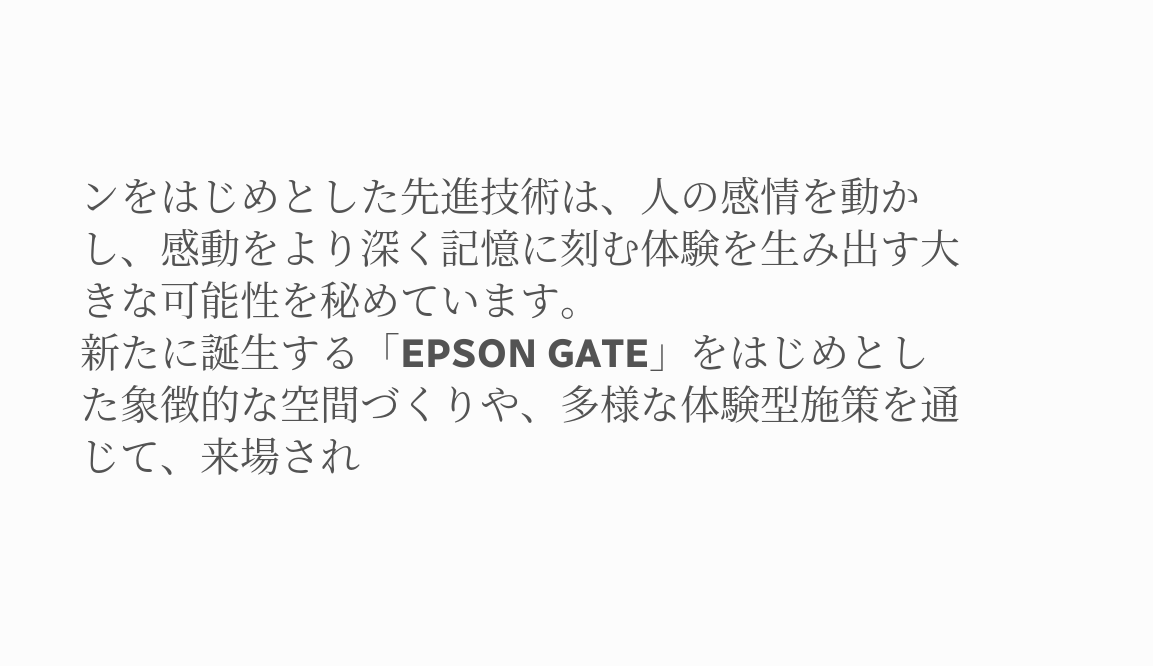ンをはじめとした先進技術は、人の感情を動かし、感動をより深く記憶に刻む体験を生み出す大きな可能性を秘めています。
新たに誕生する「EPSON GATE」をはじめとした象徴的な空間づくりや、多様な体験型施策を通じて、来場され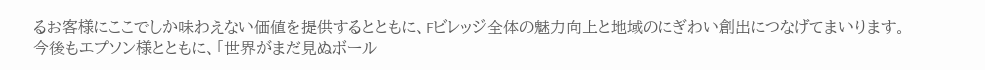るお客様にここでしか味わえない価値を提供するとともに、Fビレッジ全体の魅力向上と地域のにぎわい創出につなげてまいります。
今後もエプソン様とともに、「世界がまだ見ぬボール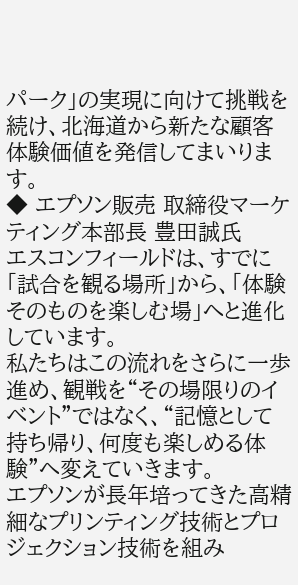パーク」の実現に向けて挑戦を続け、北海道から新たな顧客体験価値を発信してまいります。
◆ エプソン販売 取締役マーケティング本部長 豊田誠氏
エスコンフィールドは、すでに「試合を観る場所」から、「体験そのものを楽しむ場」へと進化しています。
私たちはこの流れをさらに一歩進め、観戦を“その場限りのイベント”ではなく、“記憶として持ち帰り、何度も楽しめる体験”へ変えていきます。
エプソンが長年培ってきた高精細なプリンティング技術とプロジェクション技術を組み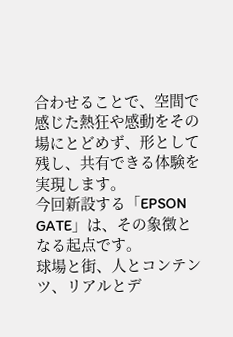合わせることで、空間で感じた熱狂や感動をその場にとどめず、形として残し、共有できる体験を実現します。
今回新設する「EPSON GATE」は、その象徴となる起点です。
球場と街、人とコンテンツ、リアルとデ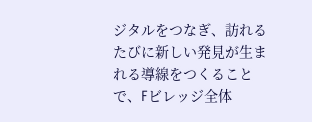ジタルをつなぎ、訪れるたびに新しい発見が生まれる導線をつくることで、Fビレッジ全体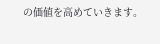の価値を高めていきます。